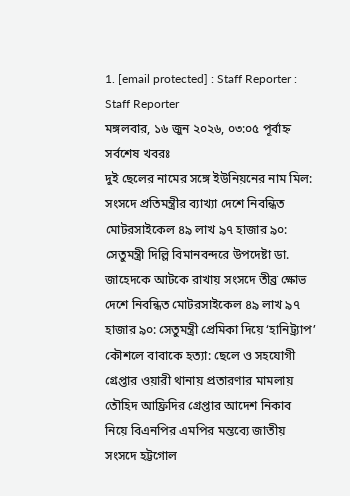1. [email protected] : Staff Reporter : Staff Reporter
মঙ্গলবার, ১৬ জুন ২০২৬, ০৩:০৫ পূর্বাহ্ন
সর্বশেষ খবরঃ
দুই ছেলের নামের সঙ্গে ইউনিয়নের নাম মিল: সংসদে প্রতিমন্ত্রীর ব্যাখ্যা দেশে নিবন্ধিত মোটরসাইকেল ৪৯ লাখ ৯৭ হাজার ৯০: সেতুমন্ত্রী দিল্লি বিমানবন্দরে উপদেষ্টা ডা. জাহেদকে আটকে রাখায় সংসদে তীব্র ক্ষোভ দেশে নিবন্ধিত মোটরসাইকেল ৪৯ লাখ ৯৭ হাজার ৯০: সেতুমন্ত্রী প্রেমিকা দিয়ে ‘হানিট্র্যাপ’ কৌশলে বাবাকে হত্যা: ছেলে ও সহযোগী গ্রেপ্তার ওয়ারী থানায় প্রতারণার মামলায় তৌহিদ আফ্রিদির গ্রেপ্তার আদেশ নিকাব নিয়ে বিএনপির এমপির মন্তব্যে জাতীয় সংসদে হট্টগোল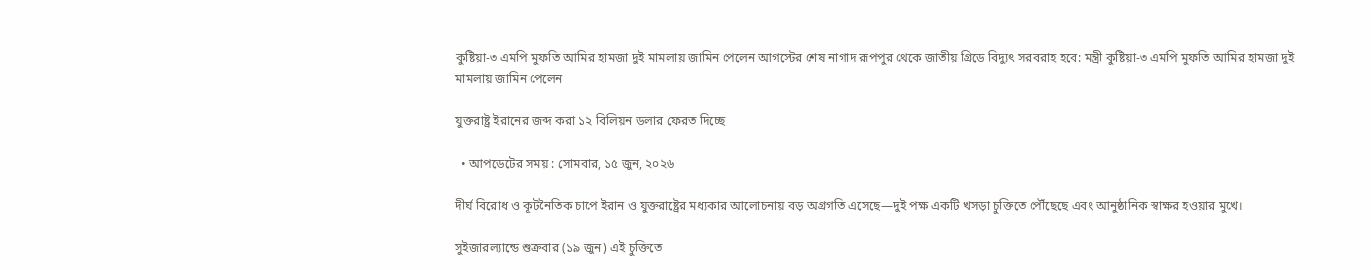কুষ্টিয়া-৩ এমপি মুফতি আমির হামজা দুই মামলায় জামিন পেলেন আগস্টের শেষ নাগাদ রূপপুর থেকে জাতীয় গ্রিডে বিদ্যুৎ সরবরাহ হবে: মন্ত্রী কুষ্টিয়া-৩ এমপি মুফতি আমির হামজা দুই মামলায় জামিন পেলেন

যুক্তরাষ্ট্র ইরানের জব্দ করা ১২ বিলিয়ন ডলার ফেরত দিচ্ছে

  • আপডেটের সময় : সোমবার, ১৫ জুন, ২০২৬

দীর্ঘ বিরোধ ও কূটনৈতিক চাপে ইরান ও যুক্তরাষ্ট্রের মধ্যকার আলোচনায় বড় অগ্রগতি এসেছে—দুই পক্ষ একটি খসড়া চুক্তিতে পৌঁছেছে এবং আনুষ্ঠানিক স্বাক্ষর হওয়ার মুখে।

সুইজারল্যান্ডে শুক্রবার (১৯ জুন) এই চুক্তিতে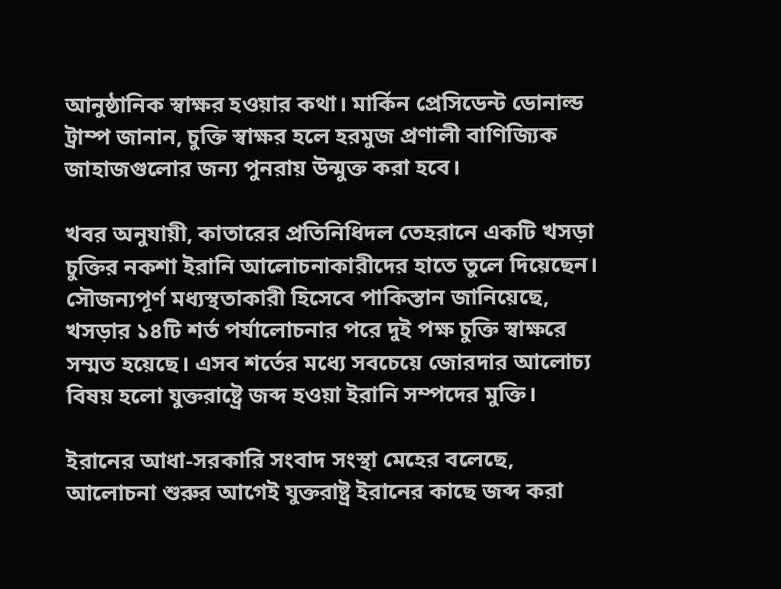আনুষ্ঠানিক স্বাক্ষর হওয়ার কথা। মার্কিন প্রেসিডেন্ট ডোনাল্ড ট্রাম্প জানান, চুক্তি স্বাক্ষর হলে হরমুজ প্রণালী বাণিজ্যিক জাহাজগুলোর জন্য পুনরায় উন্মুক্ত করা হবে।

খবর অনুযায়ী, কাতারের প্রতিনিধিদল তেহরানে একটি খসড়া চুক্তির নকশা ইরানি আলোচনাকারীদের হাতে তুলে দিয়েছেন। সৌজন্যপূর্ণ মধ্যস্থতাকারী হিসেবে পাকিস্তান জানিয়েছে, খসড়ার ১৪টি শর্ত পর্যালোচনার পরে দুই পক্ষ চুক্তি স্বাক্ষরে সম্মত হয়েছে। এসব শর্তের মধ্যে সবচেয়ে জোরদার আলোচ্য বিষয় হলো যুক্তরাষ্ট্রে জব্দ হওয়া ইরানি সম্পদের মুক্তি।

ইরানের আধা-সরকারি সংবাদ সংস্থা মেহের বলেছে, আলোচনা শুরুর আগেই যুক্তরাষ্ট্র ইরানের কাছে জব্দ করা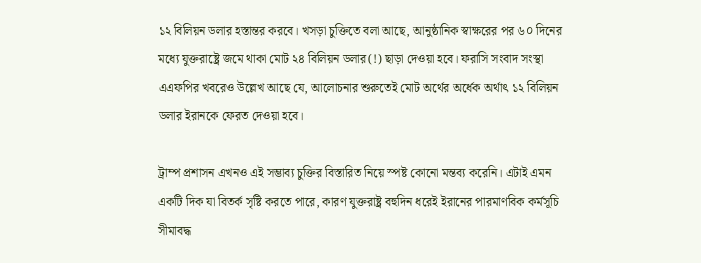১২ বিলিয়ন ডলার হস্তান্তর করবে। খসড়া চুক্তিতে বলা আছে, আনুষ্ঠানিক স্বাক্ষরের পর ৬০ দিনের মধ্যে যুক্তরাষ্ট্রে জমে থাকা মোট ২৪ বিলিয়ন ডলার(!) ছাড়া দেওয়া হবে। ফরাসি সংবাদ সংস্থা এএফপির খবরেও উল্লেখ আছে যে, আলোচনার শুরুতেই মোট অর্থের অর্ধেক অর্থাৎ ১২ বিলিয়ন ডলার ইরানকে ফেরত দেওয়া হবে।

ট্রাম্প প্রশাসন এখনও এই সম্ভাব্য চুক্তির বিস্তারিত নিয়ে স্পষ্ট কোনো মন্তব্য করেনি। এটাই এমন একটি দিক যা বিতর্ক সৃষ্টি করতে পারে, কারণ যুক্তরাষ্ট্র বহুদিন ধরেই ইরানের পারমাণবিক কর্মসূচি সীমাবদ্ধ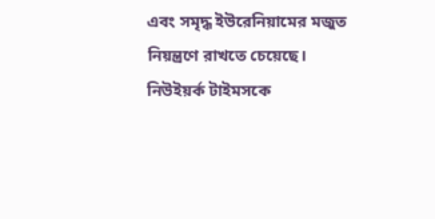এবং সমৃদ্ধ ইউরেনিয়ামের মজুত নিয়ন্ত্রণে রাখতে চেয়েছে। নিউইয়র্ক টাইমসকে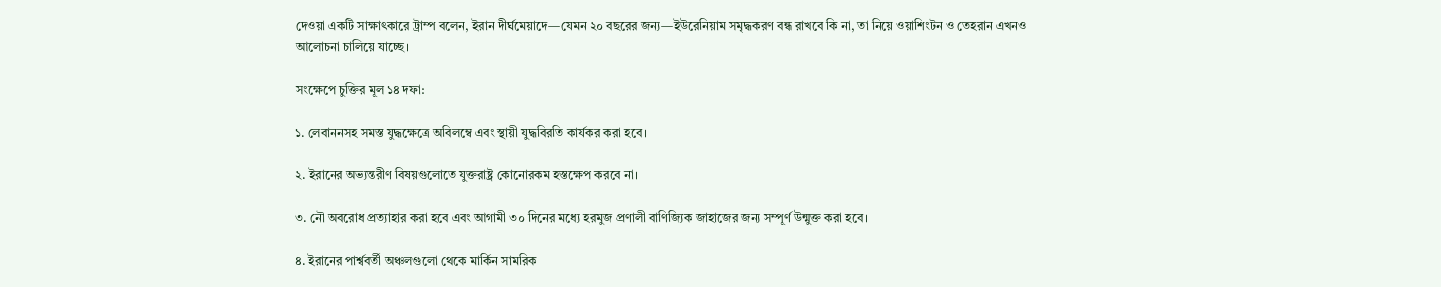দেওয়া একটি সাক্ষাৎকারে ট্রাম্প বলেন, ইরান দীর্ঘমেয়াদে—যেমন ২০ বছরের জন্য—ইউরেনিয়াম সমৃদ্ধকরণ বন্ধ রাখবে কি না, তা নিয়ে ওয়াশিংটন ও তেহরান এখনও আলোচনা চালিয়ে যাচ্ছে।

সংক্ষেপে চুক্তির মূল ১৪ দফা:

১. লেবাননসহ সমস্ত যুদ্ধক্ষেত্রে অবিলম্বে এবং স্থায়ী যুদ্ধবিরতি কার্যকর করা হবে।

২. ইরানের অভ্যন্তরীণ বিষয়গুলোতে যুক্তরাষ্ট্র কোনোরকম হস্তক্ষেপ করবে না।

৩. নৌ অবরোধ প্রত্যাহার করা হবে এবং আগামী ৩০ দিনের মধ্যে হরমুজ প্রণালী বাণিজ্যিক জাহাজের জন্য সম্পূর্ণ উন্মুক্ত করা হবে।

৪. ইরানের পার্শ্ববর্তী অঞ্চলগুলো থেকে মার্কিন সামরিক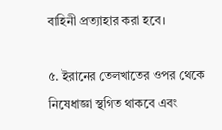বাহিনী প্রত্যাহার করা হবে।

৫. ইরানের তেলখাতের ওপর থেকে নিষেধাজ্ঞা স্থগিত থাকবে এবং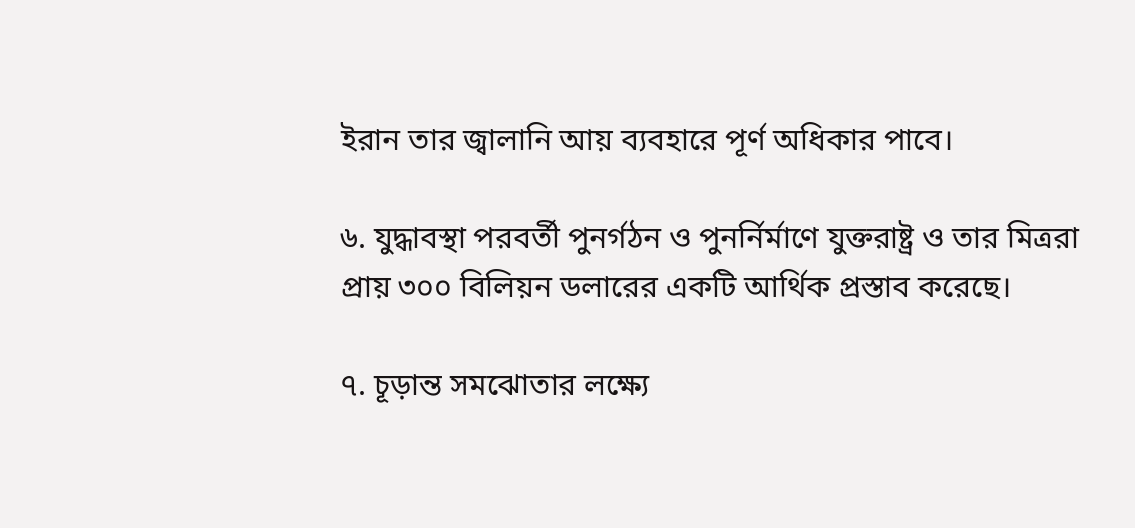ইরান তার জ্বালানি আয় ব্যবহারে পূর্ণ অধিকার পাবে।

৬. যুদ্ধাবস্থা পরবর্তী পুনর্গঠন ও পুনর্নির্মাণে যুক্তরাষ্ট্র ও তার মিত্ররা প্রায় ৩০০ বিলিয়ন ডলারের একটি আর্থিক প্রস্তাব করেছে।

৭. চূড়ান্ত সমঝোতার লক্ষ্যে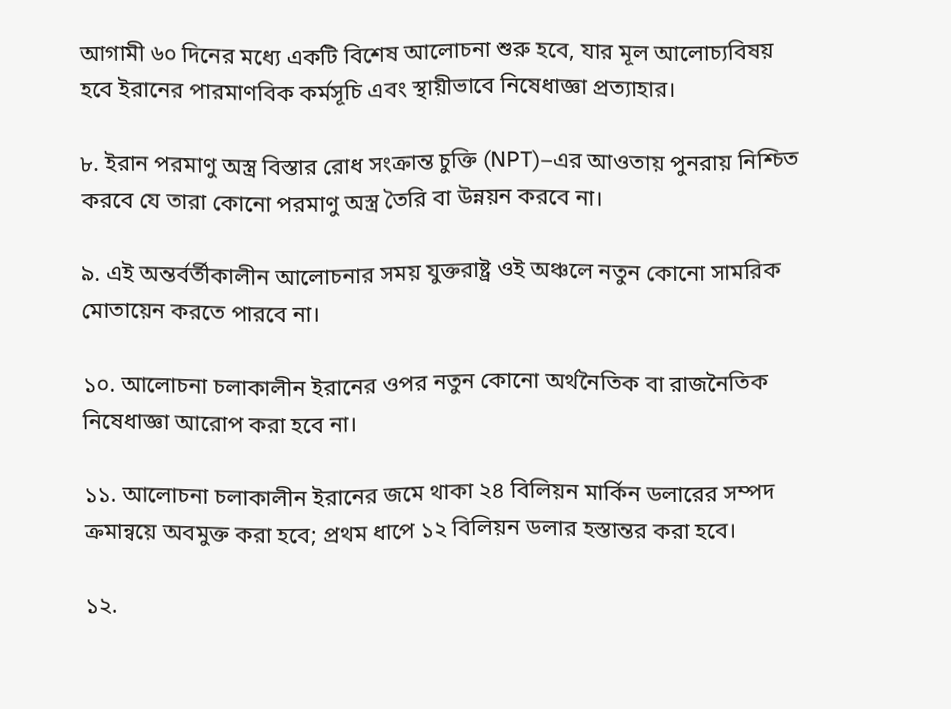আগামী ৬০ দিনের মধ্যে একটি বিশেষ আলোচনা শুরু হবে, যার মূল আলোচ্যবিষয় হবে ইরানের পারমাণবিক কর্মসূচি এবং স্থায়ীভাবে নিষেধাজ্ঞা প্রত্যাহার।

৮. ইরান পরমাণু অস্ত্র বিস্তার রোধ সংক্রান্ত চুক্তি (NPT)–এর আওতায় পুনরায় নিশ্চিত করবে যে তারা কোনো পরমাণু অস্ত্র তৈরি বা উন্নয়ন করবে না।

৯. এই অন্তর্বর্তীকালীন আলোচনার সময় যুক্তরাষ্ট্র ওই অঞ্চলে নতুন কোনো সামরিক মোতায়েন করতে পারবে না।

১০. আলোচনা চলাকালীন ইরানের ওপর নতুন কোনো অর্থনৈতিক বা রাজনৈতিক নিষেধাজ্ঞা আরোপ করা হবে না।

১১. আলোচনা চলাকালীন ইরানের জমে থাকা ২৪ বিলিয়ন মার্কিন ডলারের সম্পদ ক্রমান্বয়ে অবমুক্ত করা হবে; প্রথম ধাপে ১২ বিলিয়ন ডলার হস্তান্তর করা হবে।

১২.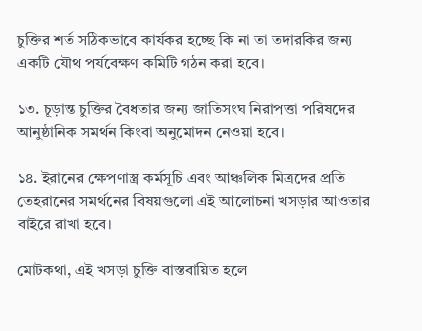চুক্তির শর্ত সঠিকভাবে কার্যকর হচ্ছে কি না তা তদারকির জন্য একটি যৌথ পর্যবেক্ষণ কমিটি গঠন করা হবে।

১৩. চূড়ান্ত চুক্তির বৈধতার জন্য জাতিসংঘ নিরাপত্তা পরিষদের আনুষ্ঠানিক সমর্থন কিংবা অনুমোদন নেওয়া হবে।

১৪. ইরানের ক্ষেপণাস্ত্র কর্মসূচি এবং আঞ্চলিক মিত্রদের প্রতি তেহরানের সমর্থনের বিষয়গুলো এই আলোচনা খসড়ার আওতার বাইরে রাখা হবে।

মোটকথা, এই খসড়া চুক্তি বাস্তবায়িত হলে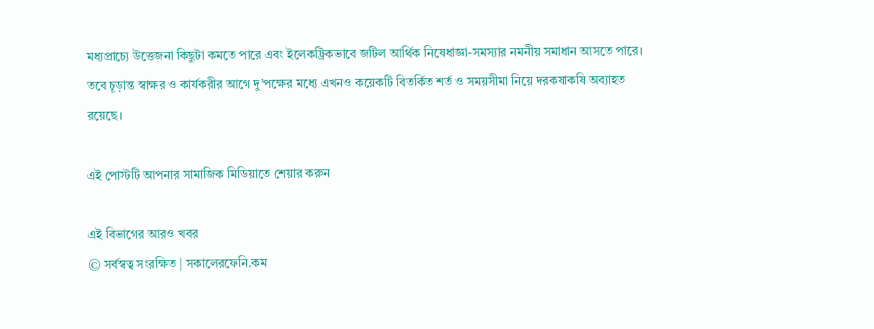মধ্যপ্রাচ্যে উত্তেজনা কিছুটা কমতে পারে এবং ইলেকট্রিকভাবে জটিল আর্থিক নিষেধাজ্ঞা-সমস্যার নমনীয় সমাধান আসতে পারে। তবে চূড়ান্ত স্বাক্ষর ও কার্যকরীর আগে দু’পক্ষের মধ্যে এখনও কয়েকটি বিতর্কিত শর্ত ও সময়সীমা নিয়ে দরকষাকষি অব্যাহত রয়েছে।

এই পোস্টটি আপনার সামাজিক মিডিয়াতে শেয়ার করুন

এই বিভাগের আরও খবর
© সর্বস্বত্ব সংরক্ষিত | সকালেরফেনি.কম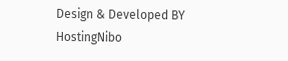Design & Developed BY HostingNibo